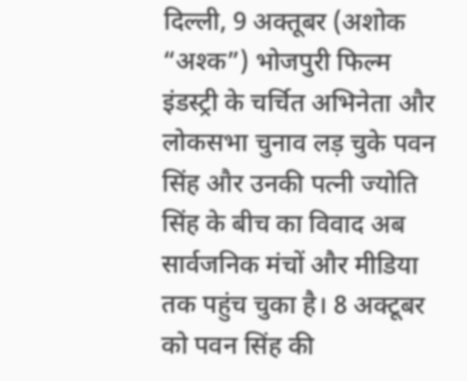दिल्ली, 9 अक्तूबर (अशोक “अश्क”) भोजपुरी फिल्म इंडस्ट्री के चर्चित अभिनेता और लोकसभा चुनाव लड़ चुके पवन सिंह और उनकी पत्नी ज्योति सिंह के बीच का विवाद अब सार्वजनिक मंचों और मीडिया तक पहुंच चुका है। 8 अक्टूबर को पवन सिंह की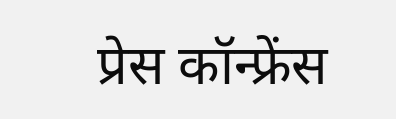प्रेस कॉन्फ्रेंस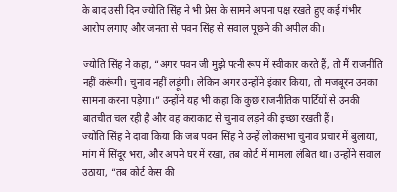के बाद उसी दिन ज्योति सिंह ने भी प्रेस के सामने अपना पक्ष रखते हुए कई गंभीर आरोप लगाए और जनता से पवन सिंह से सवाल पूछने की अपील की।

ज्योति सिंह ने कहा, “अगर पवन जी मुझे पत्नी रूप में स्वीकार करते हैं, तो मैं राजनीति नहीं करूंगी। चुनाव नहीं लड़ूंगी। लेकिन अगर उन्होंने इंकार किया, तो मजबूरन उनका सामना करना पड़ेगा।” उन्होंने यह भी कहा कि कुछ राजनीतिक पार्टियों से उनकी बातचीत चल रही है और वह कराकाट से चुनाव लड़ने की इच्छा रखती हैं।
ज्योति सिंह ने दावा किया कि जब पवन सिंह ने उन्हें लोकसभा चुनाव प्रचार में बुलाया, मांग में सिंदूर भरा, और अपने घर में रखा, तब कोर्ट में मामला लंबित था। उन्होंने सवाल उठाया, “तब कोर्ट केस की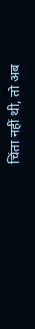चिंता नहीं थी, तो अब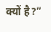क्यों है?”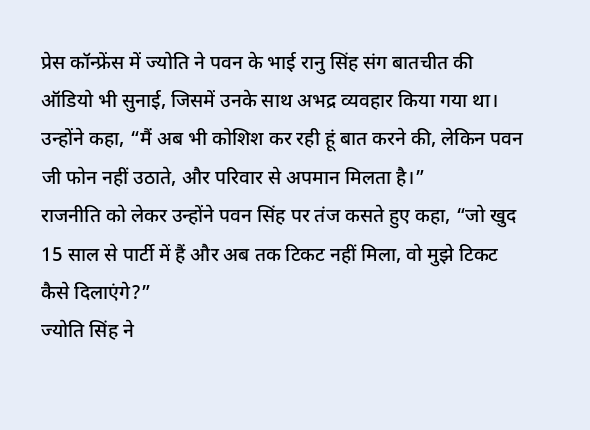प्रेस कॉन्फ्रेंस में ज्योति ने पवन के भाई रानु सिंह संग बातचीत की ऑडियो भी सुनाई, जिसमें उनके साथ अभद्र व्यवहार किया गया था। उन्होंने कहा, “मैं अब भी कोशिश कर रही हूं बात करने की, लेकिन पवन जी फोन नहीं उठाते, और परिवार से अपमान मिलता है।”
राजनीति को लेकर उन्होंने पवन सिंह पर तंज कसते हुए कहा, “जो खुद 15 साल से पार्टी में हैं और अब तक टिकट नहीं मिला, वो मुझे टिकट कैसे दिलाएंगे?”
ज्योति सिंह ने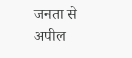जनता से अपील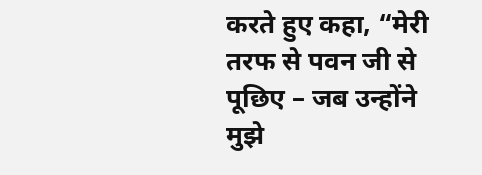करते हुए कहा, “मेरी तरफ से पवन जी से पूछिए – जब उन्होंने मुझे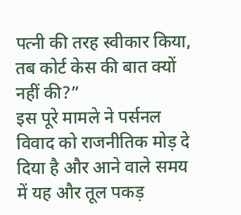पत्नी की तरह स्वीकार किया, तब कोर्ट केस की बात क्यों नहीं की?”
इस पूरे मामले ने पर्सनल विवाद को राजनीतिक मोड़ दे दिया है और आने वाले समय में यह और तूल पकड़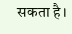सकता है।